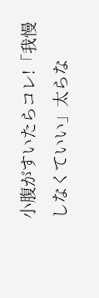小腹がすいたらコレ!「我慢しなくていい」太らな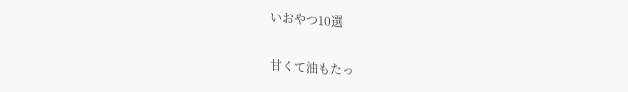いおやつ10選

甘くて油もたっ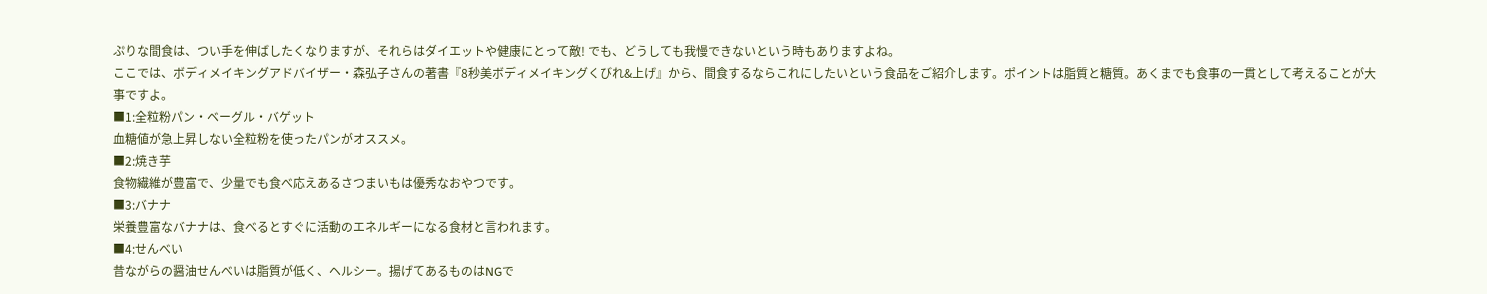ぷりな間食は、つい手を伸ばしたくなりますが、それらはダイエットや健康にとって敵! でも、どうしても我慢できないという時もありますよね。
ここでは、ボディメイキングアドバイザー・森弘子さんの著書『8秒美ボディメイキングくびれ&上げ』から、間食するならこれにしたいという食品をご紹介します。ポイントは脂質と糖質。あくまでも食事の一貫として考えることが大事ですよ。
■1:全粒粉パン・ベーグル・バゲット
血糖値が急上昇しない全粒粉を使ったパンがオススメ。
■2:焼き芋
食物繊維が豊富で、少量でも食べ応えあるさつまいもは優秀なおやつです。
■3:バナナ
栄養豊富なバナナは、食べるとすぐに活動のエネルギーになる食材と言われます。
■4:せんべい
昔ながらの醤油せんべいは脂質が低く、ヘルシー。揚げてあるものはNGで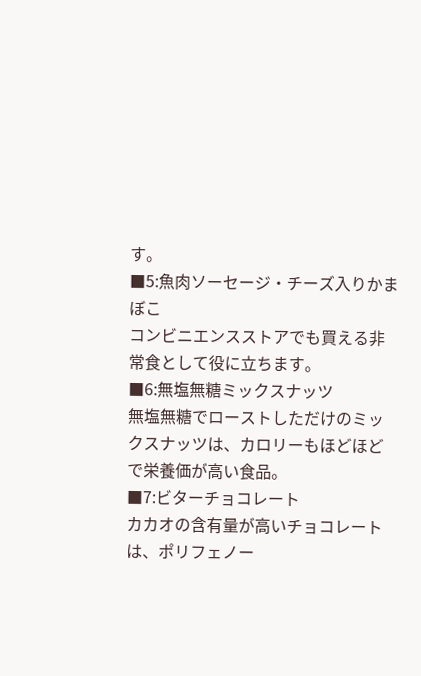す。
■5:魚肉ソーセージ・チーズ入りかまぼこ
コンビニエンスストアでも買える非常食として役に立ちます。
■6:無塩無糖ミックスナッツ
無塩無糖でローストしただけのミックスナッツは、カロリーもほどほどで栄養価が高い食品。
■7:ビターチョコレート
カカオの含有量が高いチョコレートは、ポリフェノー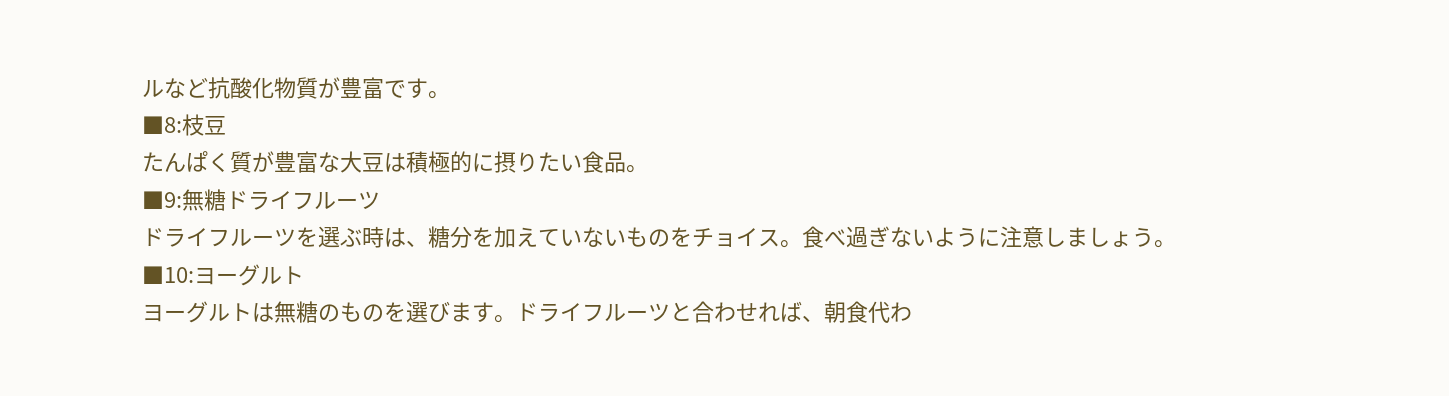ルなど抗酸化物質が豊富です。
■8:枝豆
たんぱく質が豊富な大豆は積極的に摂りたい食品。
■9:無糖ドライフルーツ
ドライフルーツを選ぶ時は、糖分を加えていないものをチョイス。食べ過ぎないように注意しましょう。
■10:ヨーグルト
ヨーグルトは無糖のものを選びます。ドライフルーツと合わせれば、朝食代わ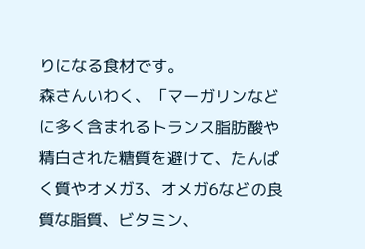りになる食材です。
森さんいわく、「マーガリンなどに多く含まれるトランス脂肪酸や精白された糖質を避けて、たんぱく質やオメガ3、オメガ6などの良質な脂質、ビタミン、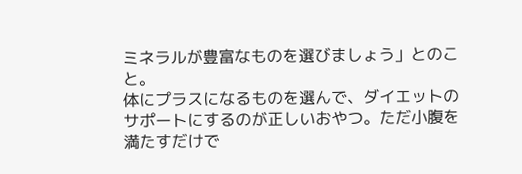ミネラルが豊富なものを選びましょう」とのこと。
体にプラスになるものを選んで、ダイエットのサポートにするのが正しいおやつ。ただ小腹を満たすだけで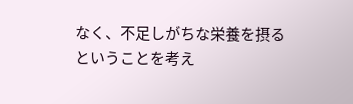なく、不足しがちな栄養を摂るということを考え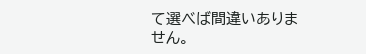て選べば間違いありません。